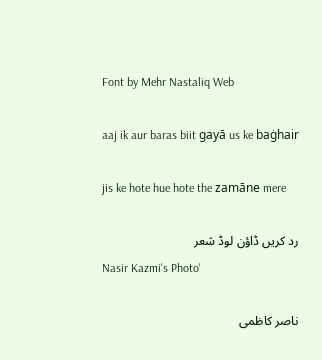Font by Mehr Nastaliq Web

aaj ik aur baras biit gayā us ke baġhair

jis ke hote hue hote the zamāne mere

رد کریں ڈاؤن لوڈ شعر
Nasir Kazmi's Photo'

ناصر کاظمی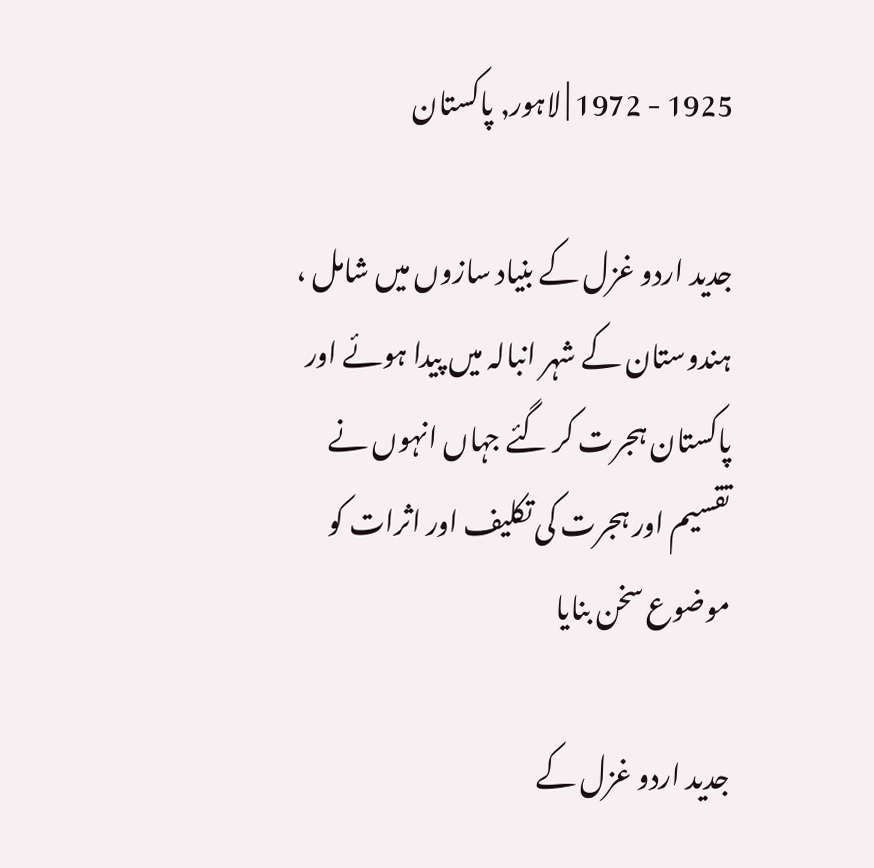1925 - 1972 | لاہور, پاکستان

جدید اردو غزل کے بنیاد سازوں میں شامل ، ہندوستان کے شہر انبالہ میں پیدا ہوئے اور پاکستان ہجرت کر گئے جہاں انہوں نے تقسیم اور ہجرت کی تکلیف اور اثرات کو موضوع سخن بنایا

جدید اردو غزل کے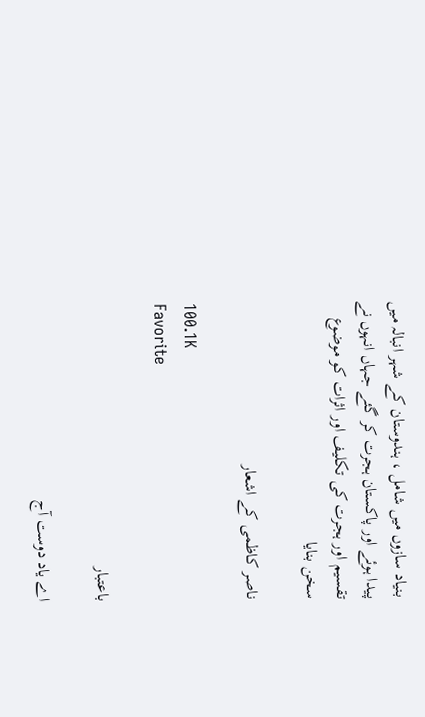بنیاد سازوں میں شامل ، ہندوستان کے شہر انبالہ میں پیدا ہوئے اور پاکستان ہجرت کر گئے جہاں انہوں نے تقسیم اور ہجرت کی تکلیف اور اثرات کو موضوع سخن بنایا

ناصر کاظمی کے اشعار

100.1K
Favorite

باعتبار

اے یاد دوست آج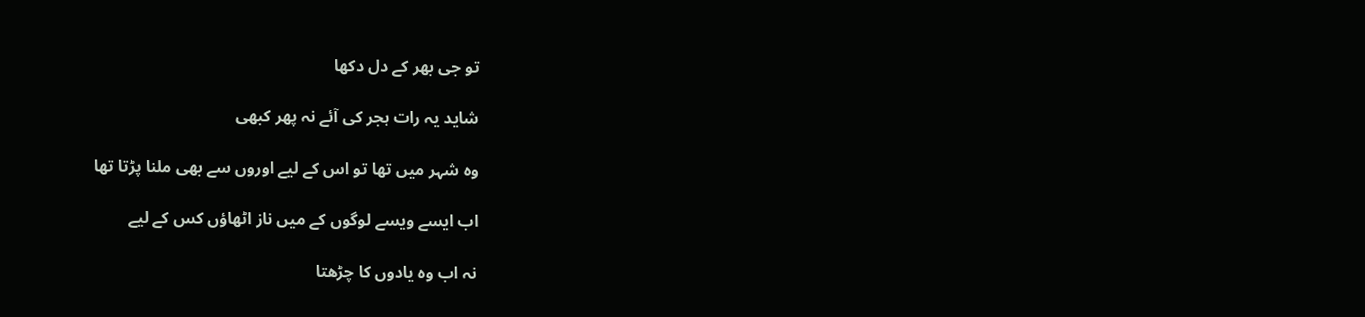تو جی بھر کے دل دکھا

شاید یہ رات ہجر کی آئے نہ پھر کبھی

وہ شہر میں تھا تو اس کے لیے اوروں سے بھی ملنا پڑتا تھا

اب ایسے ویسے لوگوں کے میں ناز اٹھاؤں کس کے لیے

نہ اب وہ یادوں کا چڑھتا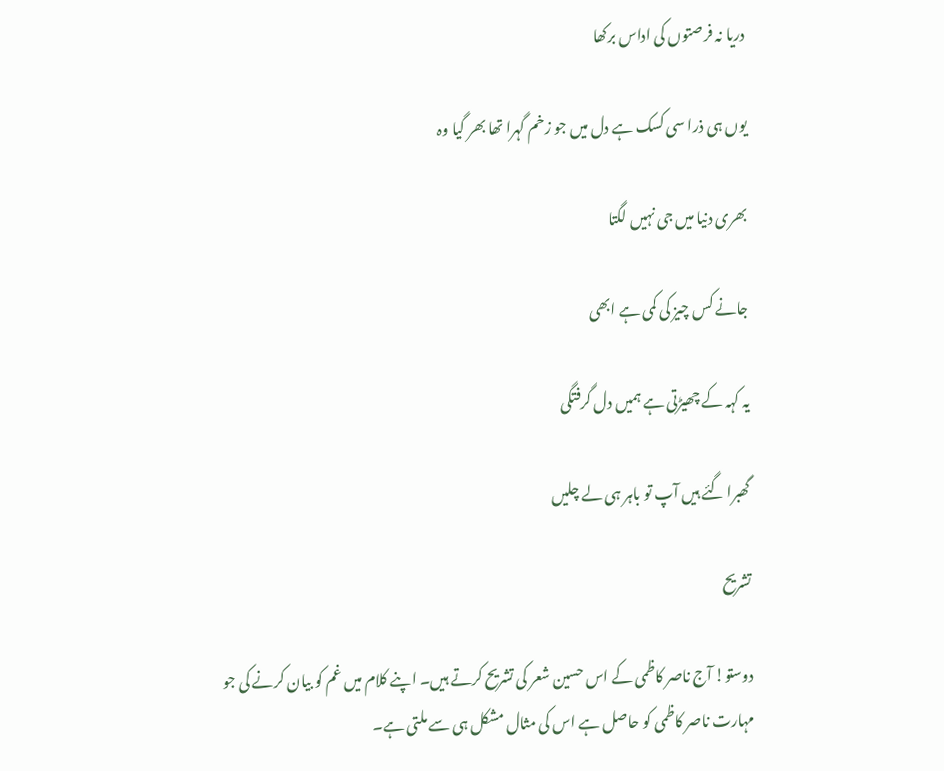دریا نہ فرصتوں کی اداس برکھا

یوں ہی ذرا سی کسک ہے دل میں جو زخم گہرا تھا بھر گیا وہ

بھری دنیا میں جی نہیں لگتا

جانے کس چیز کی کمی ہے ابھی

یہ کہہ کے چھیڑتی ہے ہمیں دل گرفتگی

گھبرا گئے ہیں آپ تو باہر ہی لے چلیں

تشریح

دوستو! آج ناصر کاظمی کے اس حسین شعر کی تشریح کرتے ہیں۔ اپنے کلام میں غم کو بیان کرنے کی جو مہارت ناصر کاظمی کو حاصل ہے اس کی مثال مشکل ہی سے ملتی ہے۔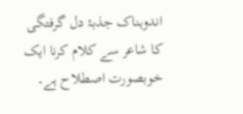اندوہناک جذبۂ دل گرفتگی کا شاعر سے کلام کرنا ایک خوبصورت اصطلاح ہے۔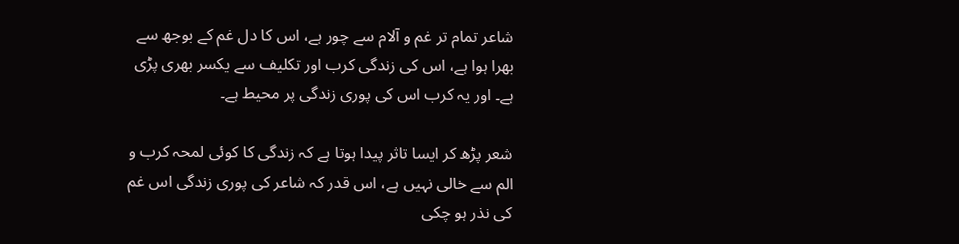شاعر تمام تر غم و آلام سے چور ہے، اس کا دل غم کے بوجھ سے بھرا ہوا ہے، اس کی زندگی کرب اور تکلیف سے یکسر بھری پڑی ہے۔ اور یہ کرب اس کی پوری زندگی پر محیط ہے۔

شعر پڑھ کر ایسا تاثر پیدا ہوتا ہے کہ زندگی کا کوئی لمحہ کرب و الم سے خالی نہیں ہے، اس قدر کہ شاعر کی پوری زندگی اس غم کی نذر ہو چکی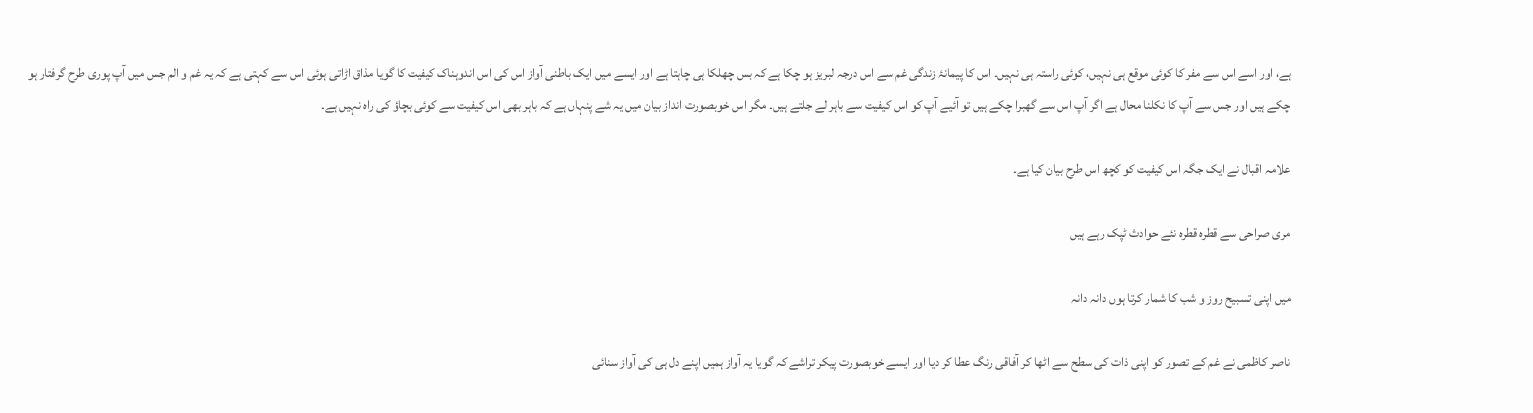ہے، اور اسے اس سے مفر کا کوئی موقع ہی نہیں، کوئی راستہ ہی نہیں۔ اس کا پیمانۂ زندگی غم سے اس درجہ لبریز ہو چکا ہے کہ بس چھلکا ہی چاہتا ہے اور ایسے میں ایک باطنی آواز اس کی اس اندوہناک کیفیت کا گویا مذاق اڑاتی ہوئی اس سے کہتی ہے کہ یہ غم و الم جس میں آپ پوری طرح گرفتار ہو چکے ہیں اور جس سے آپ کا نکلنا محال ہے اگر آپ اس سے گھبرا چکے ہیں تو آئیے آپ کو اس کیفیت سے باہر لے جلتے ہیں۔ مگر اس خوبصورت انداز بیان میں یہ شے پنہاں ہے کہ باہر بھی اس کیفیت سے کوئی بچاؤ کی راہ نہیں ہے۔

علامہ اقبال نے ایک جگہ اس کیفیت کو کچھ اس طرح بیان کیا ہے۔

مری صراحی سے قطرہ قطرہ نئے حوادث ٹپک رہے ہیں

میں اپنی تسبیح روز و شب کا شمار کرتا ہوں دانہ دانہ

ناصر کاظمی نے غم کے تصور کو اپنی ذات کی سطح سے اٹھا کر آفاقی رنگ عطا کر دیا اور ایسے خوبصورت پیکر تراشے کہ گویا یہ آواز ہمیں اپنے دل ہی کی آواز سنائی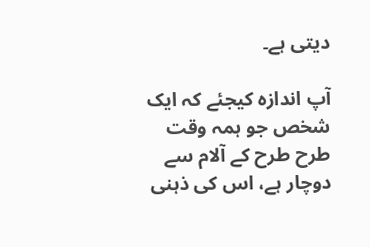دیتی ہے۔

آپ اندازہ کیجئے کہ ایک شخص جو ہمہ وقت طرح طرح کے آلام سے دوچار ہے، اس کی ذہنی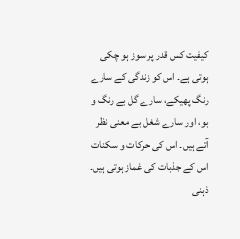کیفیت کس قدر پر سوز ہو چکی ہوتی ہے۔ اس کو زندگی کے سارے رنگ پھیکے، سارے گل بے رنگ و بو، اور سارے شغل بے معنی نظر آتے ہیں۔ اس کی حرکات و سکنات اس کے جذبات کی غماز ہوتی ہیں۔ ذہنی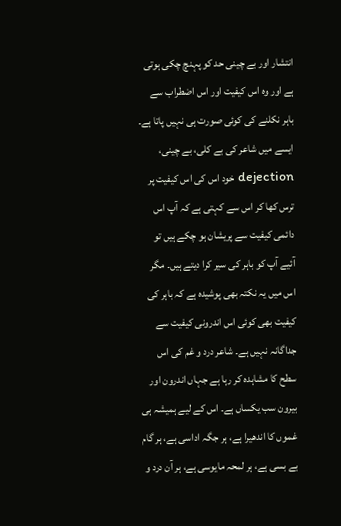انتشار اور بے چینی حد کو پہنچ چکی ہوتی ہے اور وہ اس کیفیت اور اس اضطراب سے باہر نکلنے کی کوئی صورت ہی نہیں پاتا ہے۔ ایسے میں شاعر کی بے کلی، بے چینی، dejection خود اس کی اس کیفیت پر ترس کھا کر اس سے کہتی ہے کہ آپ اس دائمی کیفیت سے پریشان ہو چکے ہیں تو آئیے آپ کو باہر کی سیر کرا دیتے ہیں۔ مگر اس میں یہ نکتہ بھی پوشیدہ ہے کہ باہر کی کیفیت بھی کوئی اس اندرونی کیفیت سے جداگانہ نہیں ہے۔ شاعر درد و غم کی اس سطح کا مشاہدہ کر رہا ہے جہاں اندرون اور بیرون سب یکساں ہے۔ اس کے لیے ہمیشہ ہی غموں کا اندھیرا ہے، ہر جگہ اداسی ہے، ہر گام بے بسی ہے، ہر لمحہ مایوسی ہے، ہر آن درد و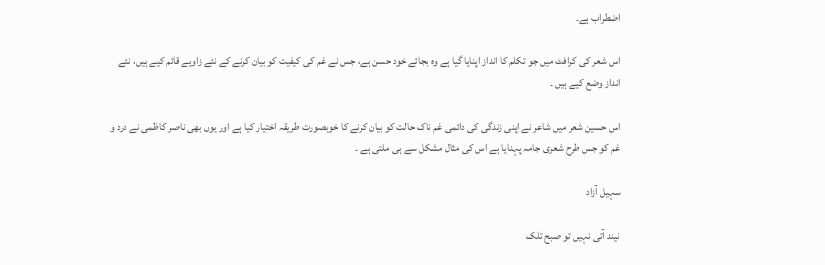اضطراب ہے۔

اس شعر کی کرافٹ میں جو تکلم کا انداز اپنایا گیا ہے وہ بجائے خود حسن ہے، جس نے غم کی کیفیت کو بیان کرنے کے نئے زاویے قائم کیے ہیں، نئے انداز وضع کیے ہیں ۔

اس حسین شعر میں شاعر نے اپنی زندگی کی دائمی غم ناک حالت کو بیان کرنے کا خوبصورت طریقہ اختیار کیا ہے اور یوں بھی ناصر کاظمی نے درد و غم کو جس طرح شعری جامہ پہنایا ہے اس کی مثال مشکل سے ہی ملتی ہے ۔

سہیل آزاد

نیند آتی نہیں تو صبح تلک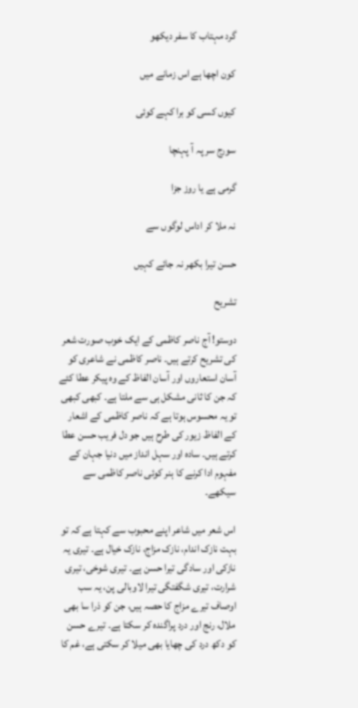گرد مہتاب کا سفر دیکھو

کون اچھا ہے اس زمانے میں

کیوں کسی کو برا کہے کوئی

سورج سر پہ آ پہنچا

گرمی ہے یا روز جزا

نہ ملا کر اداس لوگوں سے

حسن تیرا بکھر نہ جائے کہیں

تشریح

دوستو! آج ناصر کاظمی کے ایک خوب صورت شعر کی تشریح کرتے ہیں۔ ناصر کاظمی نے شاعری کو آسان استعاروں اور آسان الفاظ کے وہ پیکر عطا کئے کہ جن کا ثانی مشکل ہی سے ملتا ہے۔ کبھی کبھی تو یہ محسوس ہوتا ہے کہ ناصر کاظمی کے اشعار کے الفاظ زیور کی طرح ہیں جو دل فریب حسن عطا کرتے ہیں۔ سادہ اور سہل انداز میں دنیا جہان کے مفہوم ادا کرنے کا ہنر کوئی ناصر کاظمی سے سیکھے۔

اس شعر میں شاعر اپنے محبوب سے کہتا ہے کہ تو بہت نازک اندام، نازک مزاج، نازک خیال ہے۔ تیری یہ نازکی اور سادگی تیرا حسن ہے۔ تیری شوخی، تیری شرارت، تیری شگفتگی تیرا لاوبالی پن، یہ سب اوصاف تیرے مزاج کا حصہ ہیں، جن کو ذرا سا بھی ملال، رنج اور درد پراگندہ کر سکتا ہے۔ تیرے حسن کو دکھ درد کی چھایا بھی میلا کر سکتی ہے، غم کا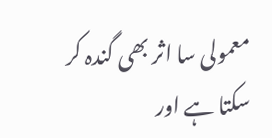معمولی سا اثر بھی گندہ کر سکتا ہے اور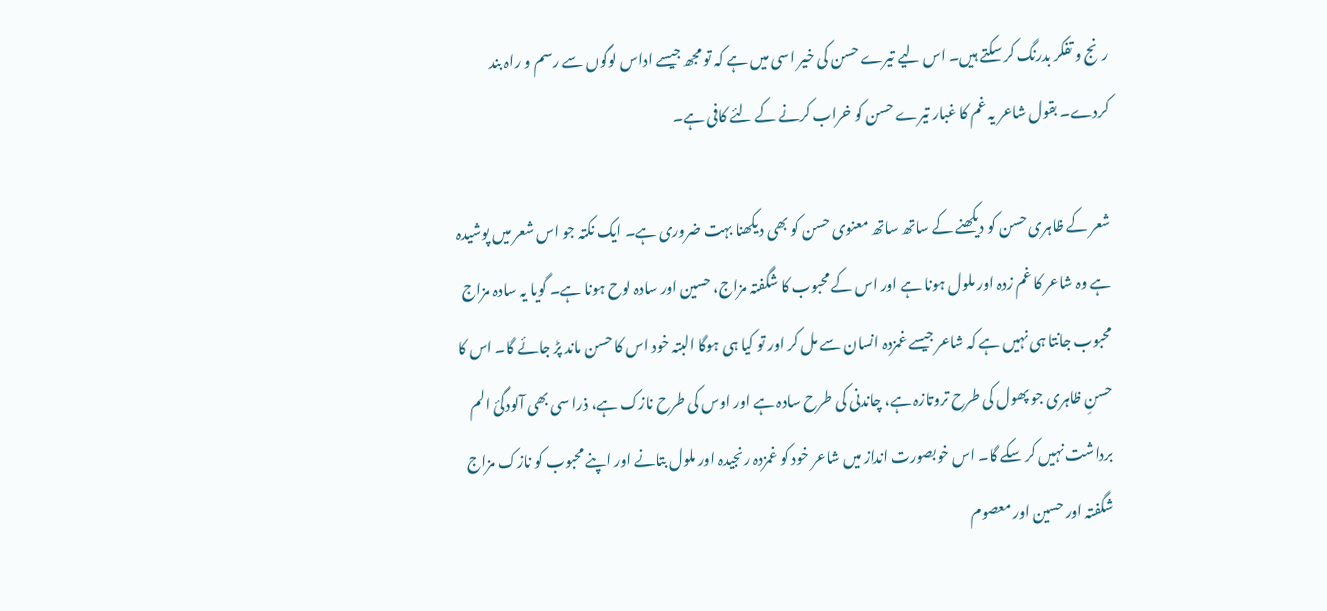رنج و تفکر بدرنگ کر سکتے ہیں۔ اس لیے تیرے حسن کی خیر اسی میں ہے کہ تو مجھ جیسے اداس لوگوں سے رسم و راہ بند کردے۔ بقول شاعر یہ غم کا غبار تیرے حسن کو خراب کرنے کے لئے کافی ہے۔

شعر کے ظاہری حسن کو دیکھنے کے ساتھ ساتھ معنوی حسن کو بھی دیکھنا بہت ضروری ہے۔ ایک نکتہ جو اس شعر میں پوشیدہ ہے وہ شاعر کا غم زدہ اور ملول ہونا ہے اور اس کے محبوب کا شگفتہ مزاج، حسین اور سادہ لوح ہونا ہے۔ گویا یہ سادہ مزاج محبوب جانتا ہی نہیں ہے کہ شاعر جیسے غمزدہ انسان سے مل کر اور تو کیا ہی ہوگا البتہ خود اس کا حسن ماند پڑ جائے گا۔ اس کا حسنِ ظاہری جو پھول کی طرح تروتازہ ہے، چاندنی کی طرح سادہ ہے اور اوس کی طرح نازک ہے، ذرا سی بھی آلودگیٔ الم برداشت نہیں کر سکے گا۔ اس خوبصورت انداز میں شاعر خود کو غمزدہ رنجیدہ اور ملول بتانے اور اپنے محبوب کو نازک مزاج شگفتہ اور حسین اور معصوم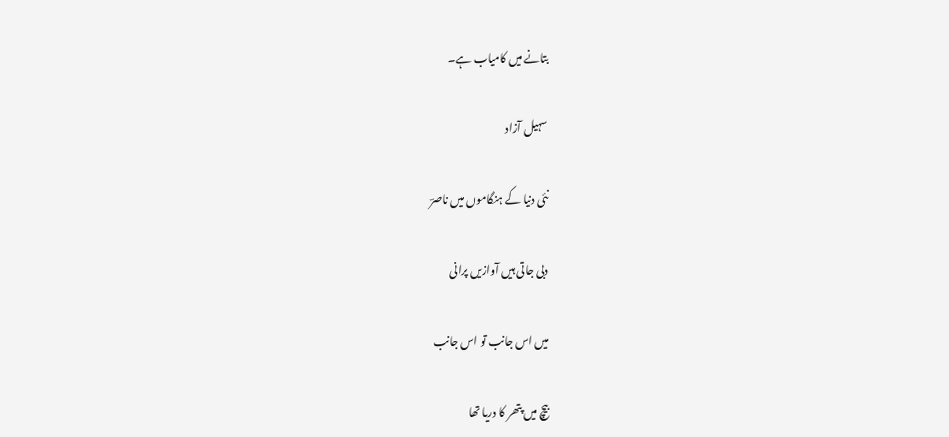بتانے میں کامیاب ہے۔

سہیل آزاد

نئی دنیا کے ہنگاموں میں ناصرؔ

دبی جاتی ہیں آوازیں پرانی

میں اس جانب تو اس جانب

بیچ میں پتھر کا دریا تھا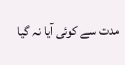مدت سے کوئی آیا نہ گیا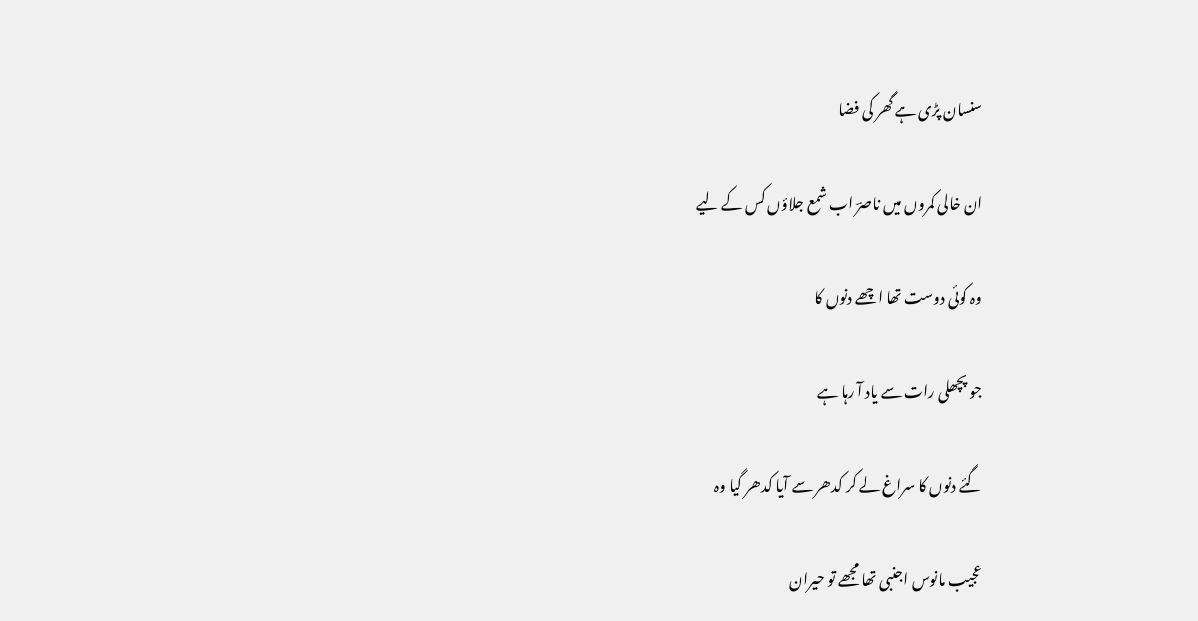سنسان پڑی ہے گھر کی فضا

ان خالی کمروں میں ناصرؔ اب شمع جلاؤں کس کے لیے

وہ کوئی دوست تھا اچھے دنوں کا

جو پچھلی رات سے یاد آ رہا ہے

گئے دنوں کا سراغ لے کر کدھر سے آیا کدھر گیا وہ

عجیب مانوس اجنبی تھا مجھے تو حیران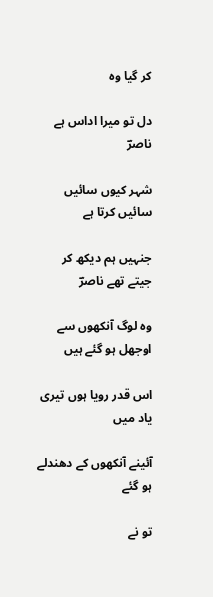کر گیا وہ

دل تو میرا اداس ہے ناصرؔ

شہر کیوں سائیں سائیں کرتا ہے

جنہیں ہم دیکھ کر جیتے تھے ناصرؔ

وہ لوگ آنکھوں سے اوجھل ہو گئے ہیں

اس قدر رویا ہوں تیری یاد میں

آئینے آنکھوں کے دھندلے ہو گئے

تو نے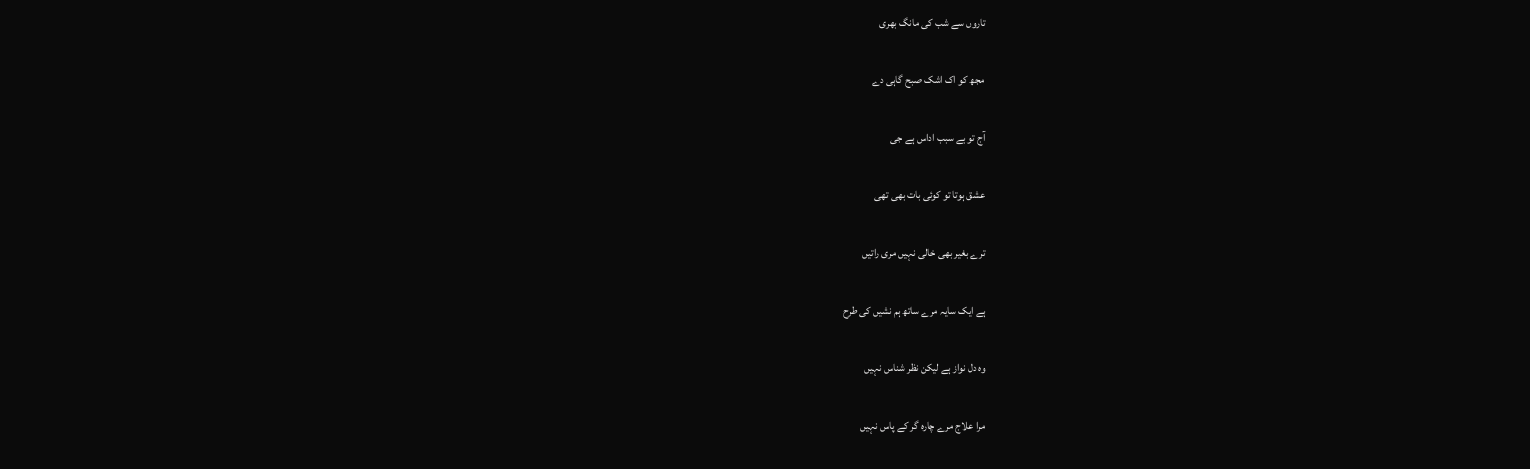تاروں سے شب کی مانگ بھری

مجھ کو اک اشک صبح گاہی دے

آج تو بے سبب اداس ہے جی

عشق ہوتا تو کوئی بات بھی تھی

ترے بغیر بھی خالی نہیں مری راتیں

ہے ایک سایہ مرے ساتھ ہم نشیں کی طرح

وہ دل نواز ہے لیکن نظر شناس نہیں

مرا علاج مرے چارہ گر کے پاس نہیں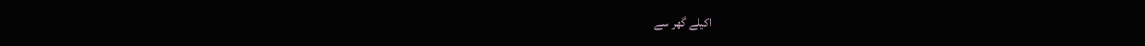اکیلے گھر سے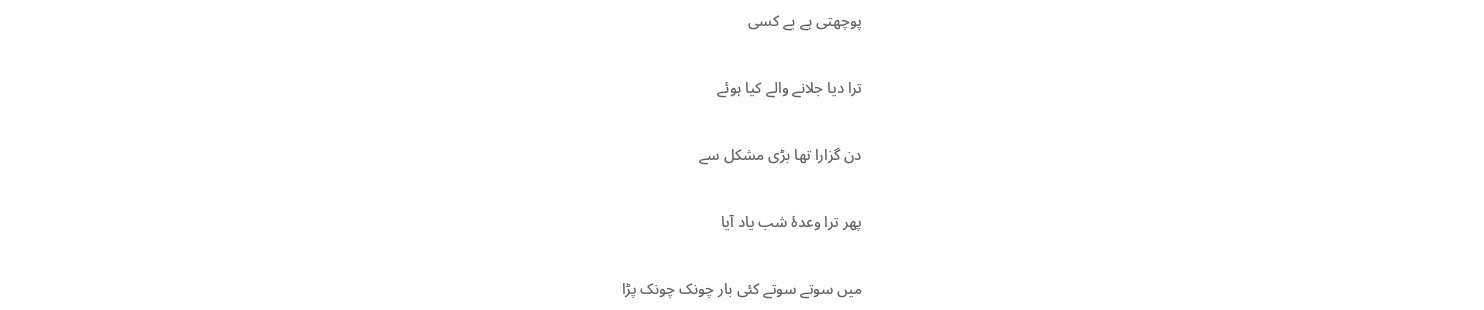پوچھتی ہے بے کسی

ترا دیا جلانے والے کیا ہوئے

دن گزارا تھا بڑی مشکل سے

پھر ترا وعدۂ شب یاد آیا

میں سوتے سوتے کئی بار چونک چونک پڑا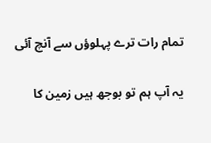تمام رات ترے پہلوؤں سے آنچ آئی

یہ آپ ہم تو بوجھ ہیں زمین کا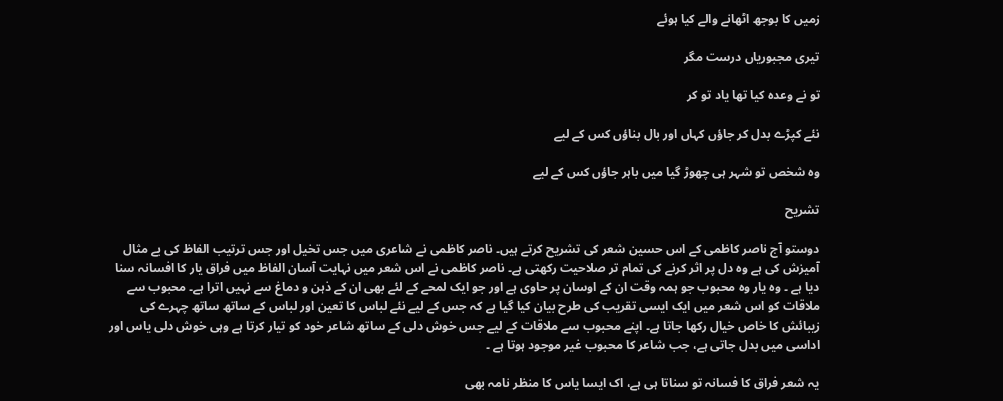زمیں کا بوجھ اٹھانے والے کیا ہوئے

تیری مجبوریاں درست مگر

تو نے وعدہ کیا تھا یاد تو کر

نئے کپڑے بدل کر جاؤں کہاں اور بال بناؤں کس کے لیے

وہ شخص تو شہر ہی چھوڑ گیا میں باہر جاؤں کس کے لیے

تشریح

دوستو آج ناصر کاظمی کے اس حسین شعر کی تشریح کرتے ہیں۔ ناصر کاظمی نے شاعری میں جس تخیل اور جس ترتیب الفاظ کی بے مثال آمیزش کی ہے وہ دل پر اثر کرنے کی تمام تر صلاحیت رکھتی ہے۔ ناصر کاظمی نے اس شعر میں نہایت آسان الفاظ میں فراق یار کا افسانہ سنا دیا ہے ۔ وہ یار وہ محبوب جو ہمہ وقت ان کے اوسان پر حاوی ہے اور جو ایک لمحے کے لئے بھی ان کے ذہن و دماغ سے نہیں اترا ہے۔ محبوب سے ملاقات کو اس شعر میں ایک ایسی تقریب کی طرح بیان کیا گیا ہے کہ جس کے لیے نئے لباس کا تعین اور لباس کے ساتھ ساتھ چہرے کی زیبائش کا خاص خیال رکھا جاتا ہے۔ اپنے محبوب سے ملاقات کے لیے جس خوش دلی کے ساتھ شاعر خود کو تیار کرتا ہے وہی خوش دلی یاس اور اداسی میں بدل جاتی ہے، جب شاعر کا محبوب غیر موجود ہوتا ہے ۔

یہ شعر فراق کا فسانہ تو سناتا ہی ہے، اک ایسا یاس کا منظر نامہ بھی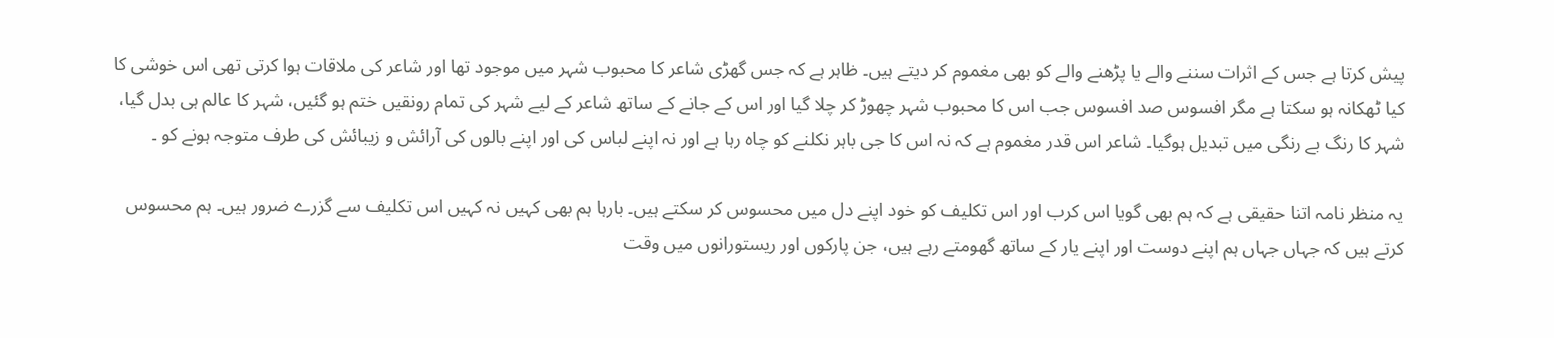پیش کرتا ہے جس کے اثرات سننے والے یا پڑھنے والے کو بھی مغموم کر دیتے ہیں۔ ظاہر ہے کہ جس گھڑی شاعر کا محبوب شہر میں موجود تھا اور شاعر کی ملاقات ہوا کرتی تھی اس خوشی کا کیا ٹھکانہ ہو سکتا ہے مگر افسوس صد افسوس جب اس کا محبوب شہر چھوڑ کر چلا گیا اور اس کے جانے کے ساتھ شاعر کے لیے شہر کی تمام رونقیں ختم ہو گئیں، شہر کا عالم ہی بدل گیا، شہر کا رنگ بے رنگی میں تبدیل ہوگیا۔ شاعر اس قدر مغموم ہے کہ نہ اس کا جی باہر نکلنے کو چاہ رہا ہے اور نہ اپنے لباس کی اور اپنے بالوں کی آرائش و زیبائش کی طرف متوجہ ہونے کو ۔

یہ منظر نامہ اتنا حقیقی ہے کہ ہم بھی گویا اس کرب اور اس تکلیف کو خود اپنے دل میں محسوس کر سکتے ہیں۔ بارہا ہم بھی کہیں نہ کہیں اس تکلیف سے گزرے ضرور ہیں۔ ہم محسوس کرتے ہیں کہ جہاں جہاں ہم اپنے دوست اور اپنے یار کے ساتھ گھومتے رہے ہیں، جن پارکوں اور ریستورانوں میں وقت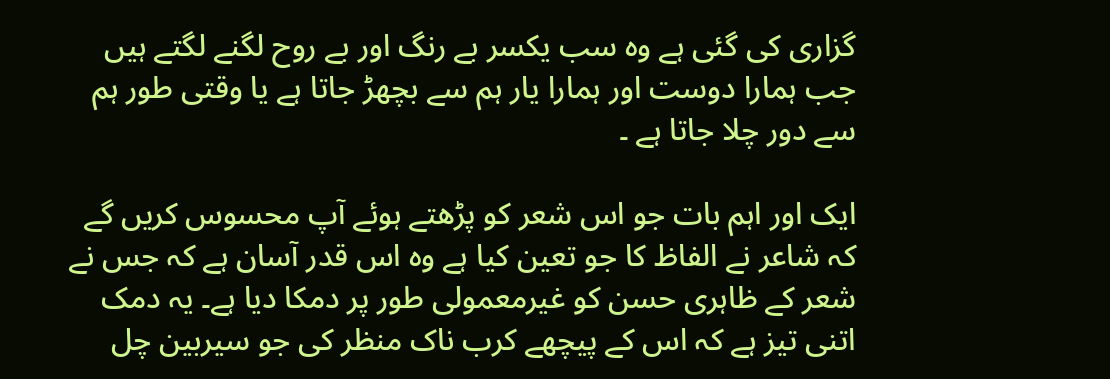گزاری کی گئی ہے وہ سب یکسر بے رنگ اور بے روح لگنے لگتے ہیں جب ہمارا دوست اور ہمارا یار ہم سے بچھڑ جاتا ہے یا وقتی طور ہم سے دور چلا جاتا ہے ۔

ایک اور اہم بات جو اس شعر کو پڑھتے ہوئے آپ محسوس کریں گے کہ شاعر نے الفاظ کا جو تعین کیا ہے وہ اس قدر آسان ہے کہ جس نے شعر کے ظاہری حسن کو غیرمعمولی طور پر دمکا دیا ہے۔ یہ دمک اتنی تیز ہے کہ اس کے پیچھے کرب ناک منظر کی جو سیربین چل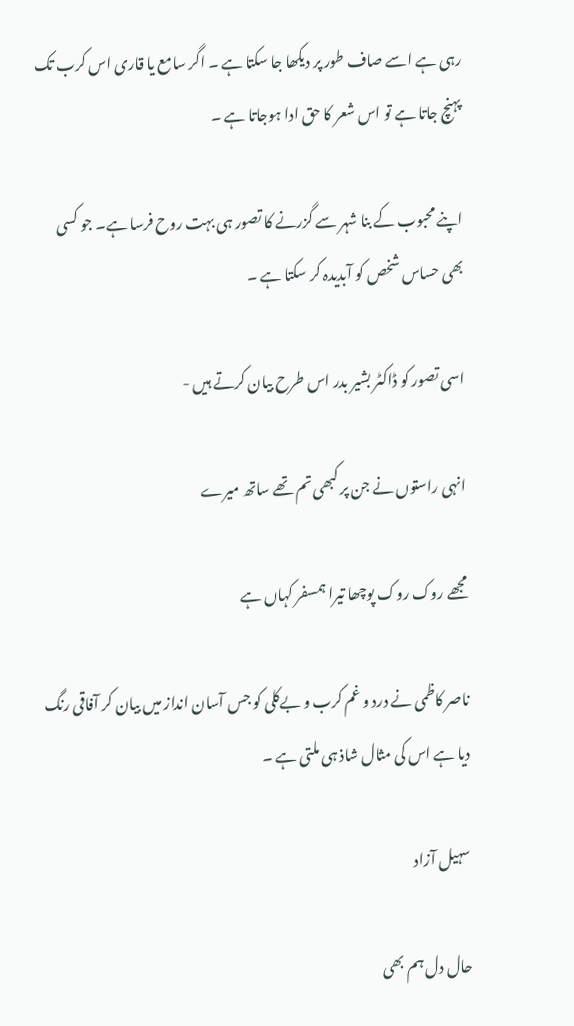رہی ہے اسے صاف طور پر دیکھا جا سکتا ہے ۔ اگر سامع یا قاری اس کرب تک پہنچ جاتا ہے تو اس شعر کا حق ادا ہوجاتا ہے ۔

اپنے محبوب کے بنا شہر سے گزرنے کا تصور ہی بہت روح فرسا ہے۔ جو کسی بھی حساس شخص کو آبدیدہ کر سکتا ہے ۔

اسی تصور کو ڈاکٹر بشیر بدر اس طرح بیان کرتے ہیں -

انہی راستوں نے جن پر کبھی تم تھے ساتھ میرے

مجھے روک روک پوچھا تیرا ہمسفر کہاں ہے

ناصر کاظمی نے درد و غم کرب و بےکلی کو جس آسان انداز میں بیان کر آفاقی رنگ دیا ہے اس کی مثال شاذ ہی ملتی ہے ۔

سہیل آزاد

حال دل ہم بھی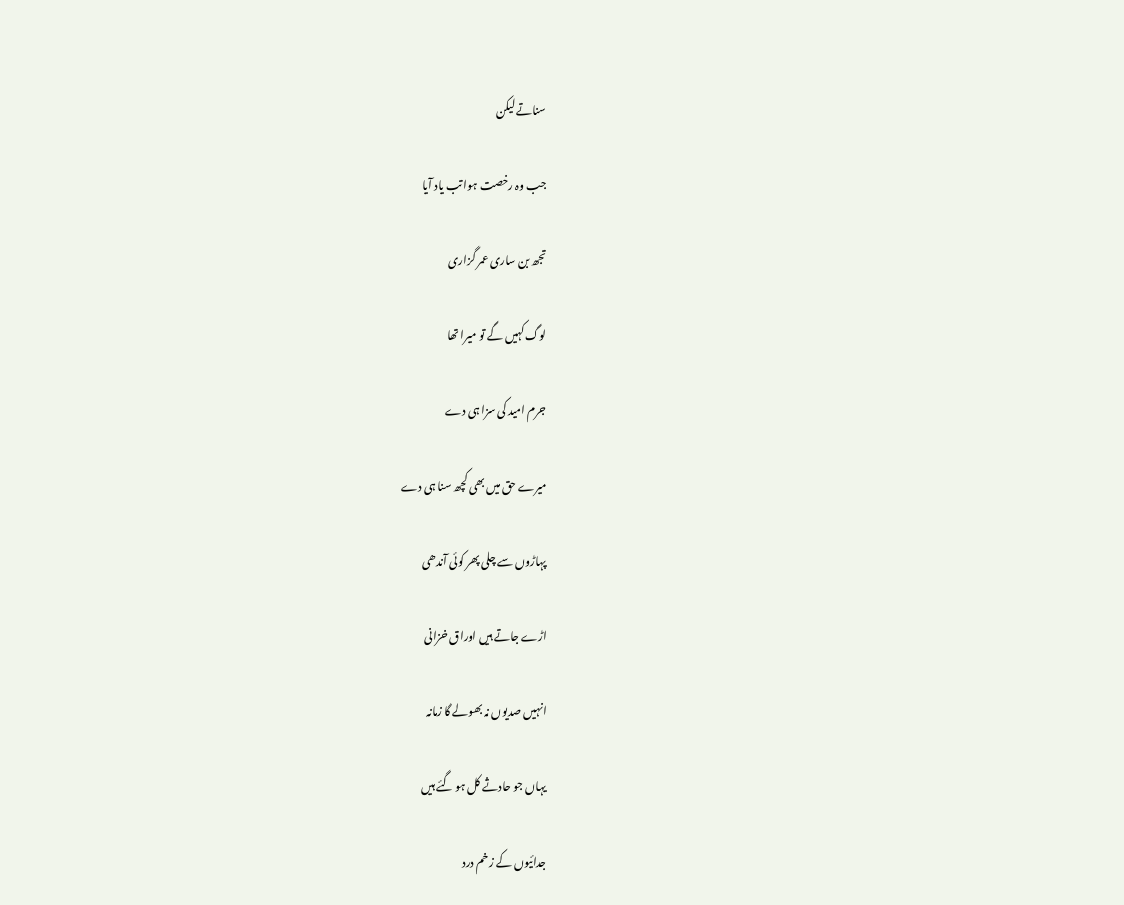سناتے لیکن

جب وہ رخصت ہوا تب یاد آیا

تجھ بن ساری عمر گزاری

لوگ کہیں گے تو میرا تھا

جرم امید کی سزا ہی دے

میرے حق میں بھی کچھ سنا ہی دے

پہاڑوں سے چلی پھر کوئی آندھی

اڑے جاتے ہیں اوراق خزانی

انہیں صدیوں نہ بھولے گا زمانہ

یہاں جو حادثے کل ہو گئے ہیں

جدائیوں کے زخم درد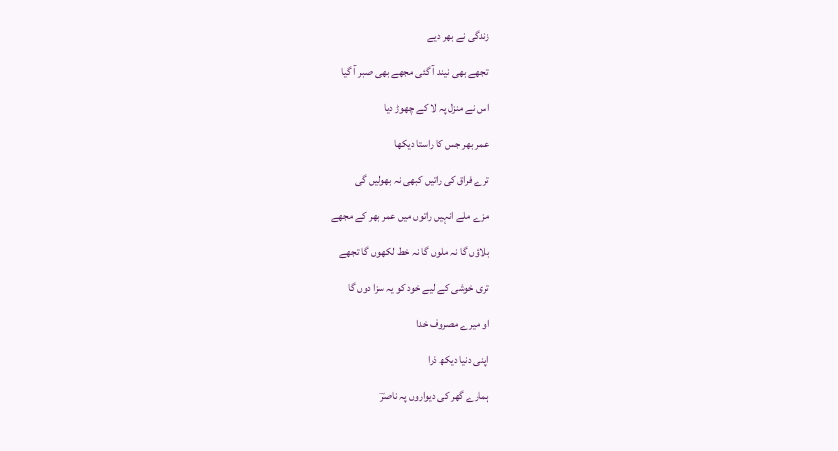زندگی نے بھر دیے

تجھے بھی نیند آ گئی مجھے بھی صبر آ گیا

اس نے منزل پہ لا کے چھوڑ دیا

عمر بھر جس کا راستا دیکھا

ترے فراق کی راتیں کبھی نہ بھولیں گی

مزے ملے انہیں راتوں میں عمر بھر کے مجھے

بلاؤں گا نہ ملوں گا نہ خط لکھوں گا تجھے

تری خوشی کے لیے خود کو یہ سزا دوں گا

او میرے مصروف خدا

اپنی دنیا دیکھ ذرا

ہمارے گھر کی دیواروں پہ ناصرؔ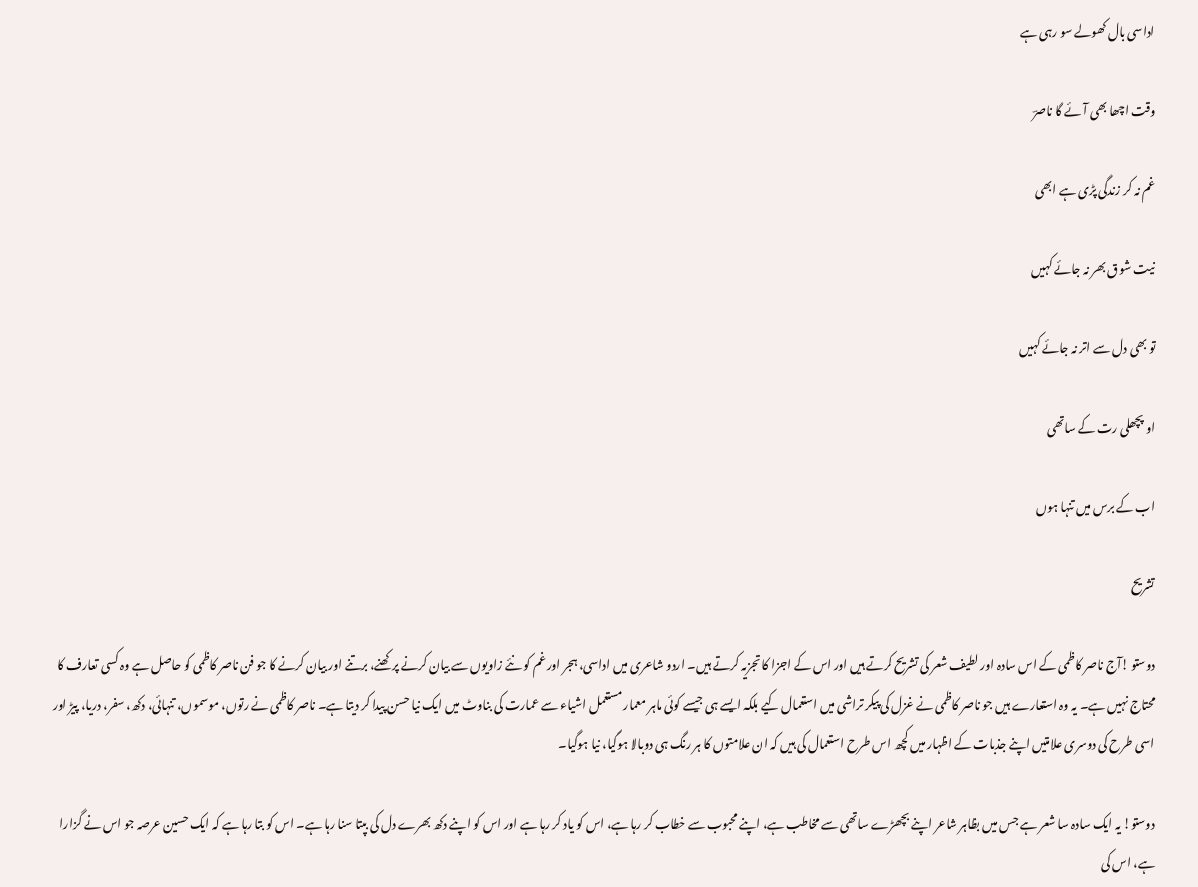اداسی بال کھولے سو رہی ہے

وقت اچھا بھی آئے گا ناصرؔ

غم نہ کر زندگی پڑی ہے ابھی

نیت شوق بھر نہ جائے کہیں

تو بھی دل سے اتر نہ جائے کہیں

او پچھلی رت کے ساتھی

اب کے برس میں تنہا ہوں

تشریح

دوستو !آج ناصر کاظمی کے اس سادہ اور لطیف شعر کی تشریح کرتے ہیں اور اس کے اجزا کا تجزیہ کرتے ہیں۔ اردو شاعری میں اداسی، ہجر اور غم کو نئے زاویوں سے بیان کرنے پرکھنے، برتنے اور بیان کرنے کا جو فن ناصر کاظمی کو حاصل ہے وہ کسی تعارف کا محتاج نہیں ہے۔ یہ وہ استعارے ہیں جو ناصر کاظمی نے غزل کی پیکر تراشی میں استعمال کیے بلکہ ایسے ہی جیسے کوئی ماہر معمار مستعمل اشیاء سے عمارت کی بناوٹ میں ایک نیا حسن پیدا کر دیتا ہے۔ ناصر کاظمی نے رتوں، موسموں، تنہائی، دکھ، سفر، دریا، پیڑ اور اسی طرح کی دوسری علامتیں اپنے جذبات کے اظہار میں کچھ اس طرح استعمال کی ہیں کہ ان علامتوں کا ہر رنگ ہی دوبالا ہوگیا، نیا ہوگیا۔

دوستو! یہ ایک سادہ سا شعر ہے جس میں بظاہر شاعر اپنے بچھڑے ساتھی سے مخاطب ہے، اپنے محبوب سے خطاب کر رہا ہے، اس کو یاد کر رہا ہے اور اس کو اپنے دکھ بھرے دل کی بپتا سنا رہا ہے۔ اس کو بتا رہا ہے کہ ایک حسین عرصہ جو اس نے گزارا ہے، اس کی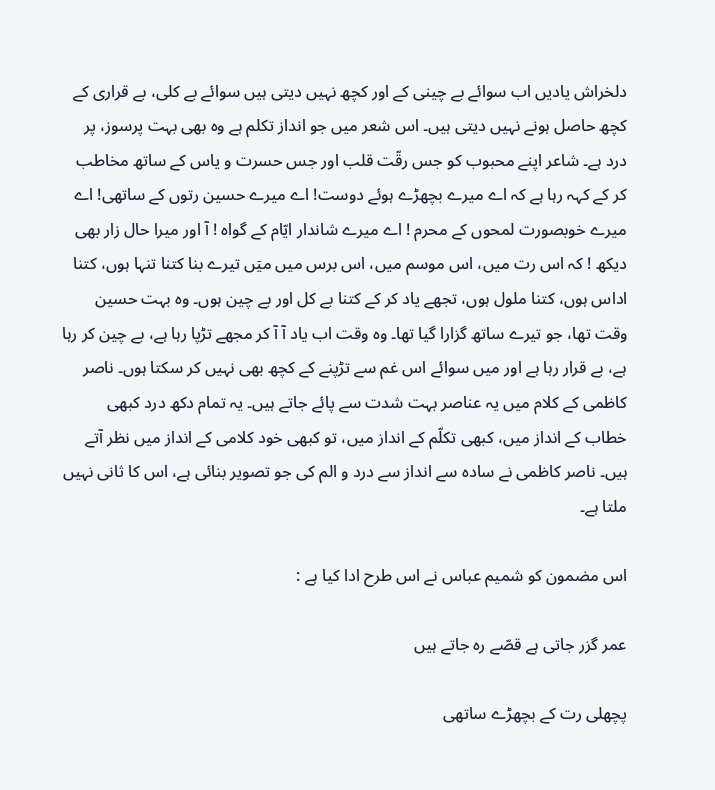دلخراش یادیں اب سوائے بے چینی کے اور کچھ نہیں دیتی ہیں سوائے بے کلی، بے قراری کے کچھ حاصل ہونے نہیں دیتی ہیں۔ اس شعر میں جو انداز تکلم ہے وہ بھی بہت پرسوز، پر درد ہے۔ شاعر اپنے محبوب کو جس رقّت قلب اور جس حسرت و یاس کے ساتھ مخاطب کر کے کہہ رہا ہے کہ اے میرے بچھڑے ہوئے دوست! اے میرے حسین رتوں کے ساتھی! اے میرے خوبصورت لمحوں کے محرم ! اے میرے شاندار ایّام کے گواہ ! آ اور میرا حال زار بھی دیکھ ! کہ اس رت میں، اس موسم میں، اس برس میں میٙں تیرے بنا کتنا تنہا ہوں، کتنا اداس ہوں، کتنا ملول ہوں، تجھے یاد کر کے کتنا بے کل اور بے چین ہوں۔ وہ بہت حسین وقت تھا، جو تیرے ساتھ گزارا گیا تھا۔ وہ وقت اب یاد آ آ کر مجھے تڑپا رہا ہے، بے چین کر رہا ہے، بے قرار رہا ہے اور میں سوائے اس غم سے تڑپنے کے کچھ بھی نہیں کر سکتا ہوں۔ ناصر کاظمی کے کلام میں یہ عناصر بہت شدت سے پائے جاتے ہیں۔ یہ تمام دکھ درد کبھی خطاب کے انداز میں، کبھی تکلّم کے انداز میں، تو کبھی خود کلامی کے انداز میں نظر آتے ہیں۔ ناصر کاظمی نے سادہ سے انداز سے درد و الم کی جو تصویر بنائی ہے، اس کا ثانی نہیں ملتا ہے۔

اس مضمون کو شمیم عباس نے اس طرح ادا کیا ہے :

عمر گزر جاتی ہے قصّے رہ جاتے ہیں

پچھلی رت کے بچھڑے ساتھی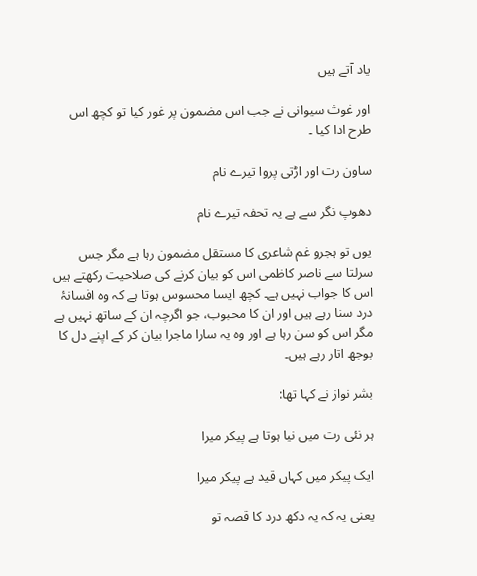یاد آتے ہیں

اور غوث سیوانی نے جب اس مضمون پر غور کیا تو کچھ اس طرح ادا کیا ۔

ساون رت اور اڑتی پروا تیرے نام

دھوپ نگر سے ہے یہ تحفہ تیرے نام

یوں تو ہجرو غم شاعری کا مستقل مضمون رہا ہے مگر جس سرلتا سے ناصر کاظمی اس کو بیان کرنے کی صلاحیت رکھتے ہیں اس کا جواب نہیں ہے۔ کچھ ایسا محسوس ہوتا ہے کہ وہ افسانۂ درد سنا رہے ہیں اور ان کا محبوب، جو اگرچہ ان کے ساتھ نہیں ہے مگر اس کو سن رہا ہے اور وہ یہ سارا ماجرا بیان کر کے اپنے دل کا بوجھ اتار رہے ہیں۔

بشر نواز نے کہا تھا:

ہر نئی رت میں نیا ہوتا ہے پیکر میرا

ایک پیکر میں کہاں قید ہے پیکر میرا

یعنی یہ کہ یہ دکھ درد کا قصہ تو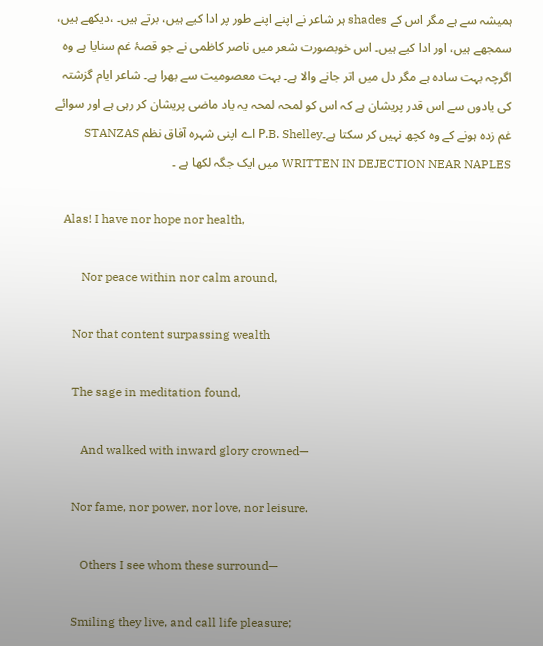ہمیشہ سے ہے مگر اس کے shades ہر شاعر نے اپنے اپنے طور پر ادا کیے ہیں، برتے ہیں۔ ،دیکھے ہیں، سمجھے ہیں، اور ادا کیے ہیں۔ اس خوبصورت شعر میں ناصر کاظمی نے جو قصۂ غم سنایا ہے وہ اگرچہ بہت سادہ ہے مگر دل میں اتر جانے والا ہے۔ بہت معصومیت سے بھرا ہے۔ شاعر ایام گزشتہ کی یادوں سے اس قدر پریشان ہے کہ اس کو لمحہ لمحہ یہ یاد ماضی پریشان کر رہی ہے اور سوائے غم زدہ ہونے کے وہ کچھ نہیں کر سکتا ہے۔P.B. Shelley اے اپنی شہرہ آفاق نظم STANZAS WRITTEN IN DEJECTION NEAR NAPLES میں ایک جگہ لکھا ہے ۔

   Alas! I have nor hope nor health,

         Nor peace within nor calm around,

      Nor that content surpassing wealth

      The sage in meditation found,

         And walked with inward glory crowned—

      Nor fame, nor power, nor love, nor leisure.

         Others I see whom these surround—

      Smiling they live, and call life pleasure;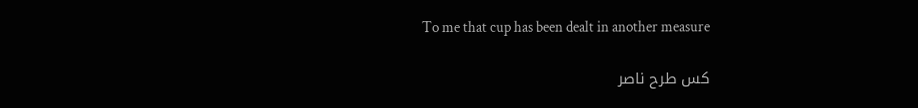To me that cup has been dealt in another measure

کس طرح ناصر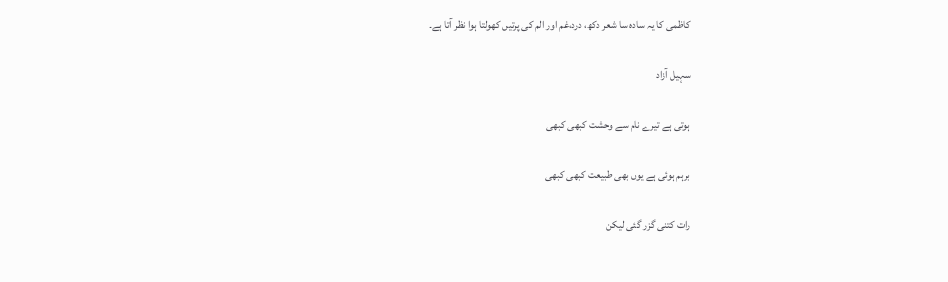کاظمی کا یہ سادہ سا شعر دکھ، درد،غم اور الم کی پرتیں کھولتا ہوا نظر آتا ہے۔

سہیل آزاد

ہوتی ہے تیرے نام سے وحشت کبھی کبھی

برہم ہوئی ہے یوں بھی طبیعت کبھی کبھی

رات کتنی گزر گئی لیکن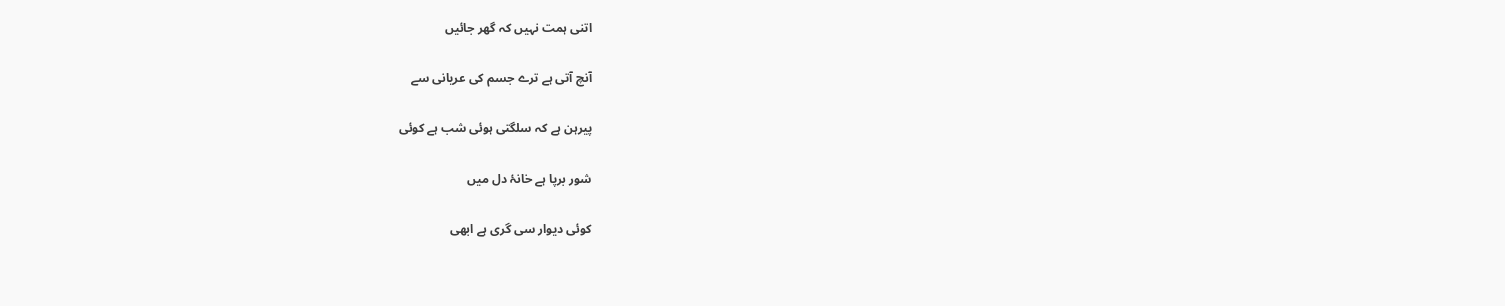اتنی ہمت نہیں کہ گھر جائیں

آنچ آتی ہے ترے جسم کی عریانی سے

پیرہن ہے کہ سلگتی ہوئی شب ہے کوئی

شور برپا ہے خانۂ دل میں

کوئی دیوار سی گری ہے ابھی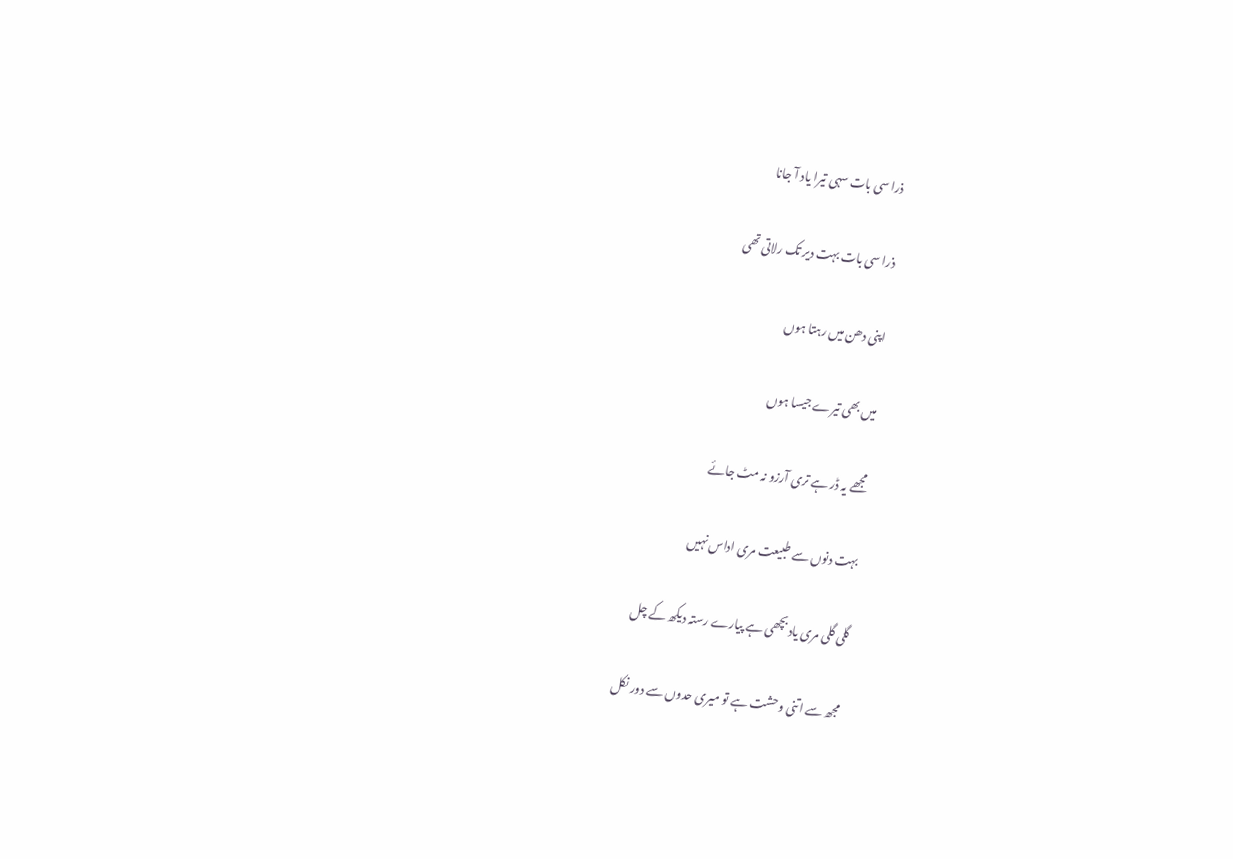ذرا سی بات سہی تیرا یاد آ جانا

ذرا سی بات بہت دیر تک رلاتی تھی

اپنی دھن میں رہتا ہوں

میں بھی تیرے جیسا ہوں

مجھے یہ ڈر ہے تری آرزو نہ مٹ جائے

بہت دنوں سے طبیعت مری اداس نہیں

گلی گلی مری یاد بچھی ہے پیارے رستہ دیکھ کے چل

مجھ سے اتنی وحشت ہے تو میری حدوں سے دور نکل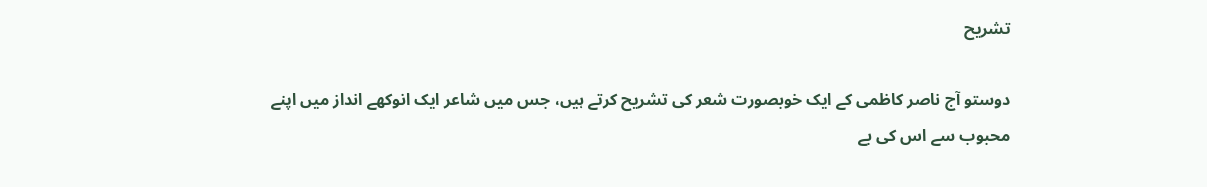تشریح

دوستو آج ناصر کاظمی کے ایک خوبصورت شعر کی تشریح کرتے ہیں، جس میں شاعر ایک انوکھے انداز میں اپنے محبوب سے اس کی بے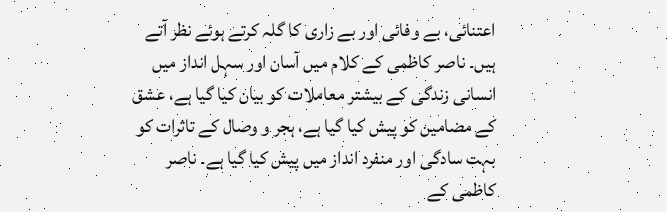اعتنائی، بے وفائی اور بے زاری کا گلہ کرتے ہوئے نظر آتے ہیں۔ ناصر کاظمی کے کلام میں آسان اور سہل انداز میں انسانی زندگی کے بیشتر معاملات کو بیان کیا گیا ہے، عشق کے مضامین کو پیش کیا گیا ہے، ہجر و وصال کے تاثرات کو بہت سادگی اور منفرد انداز میں پیش کیا گیا ہے۔ ناصر کاظمی کے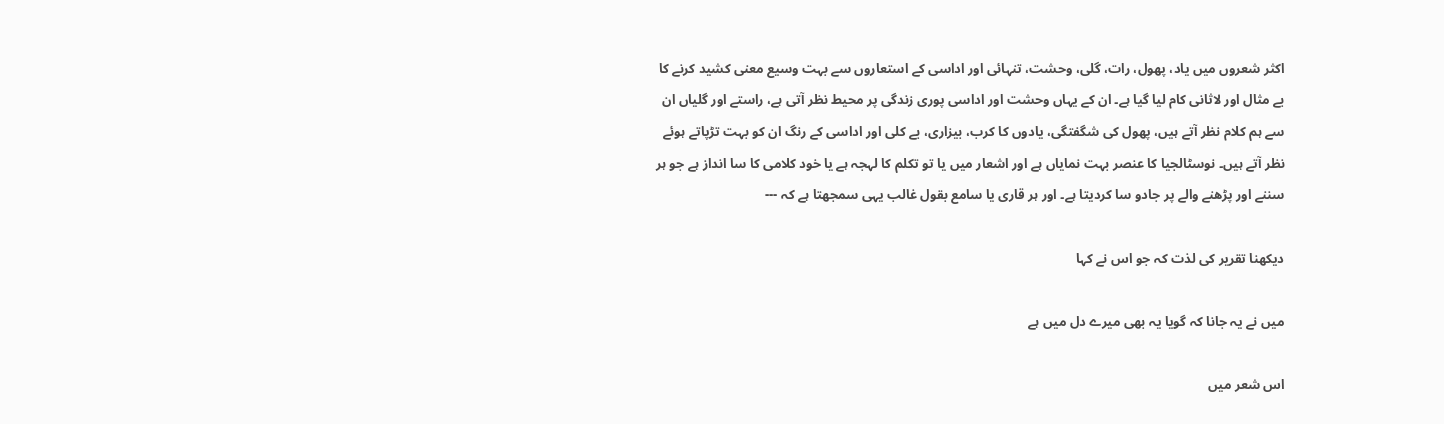اکثر شعروں میں یاد، پھول، رات، گلی، وحشت، تنہائی اور اداسی کے استعاروں سے بہت وسیع معنی کشید کرنے کا بے مثال اور لاثانی کام لیا گیا ہے۔ ان کے یہاں وحشت اور اداسی پوری زندگی پر محیط نظر آتی ہے، راستے اور گلیاں ان سے ہم کلام نظر آتے ہیں، پھول کی شگفتگی، یادوں کا کرب، بیزاری، بے کلی اور اداسی کے رنگ ان کو بہت تڑپاتے ہوئے نظر آتے ہیں۔ نوسٹالجیا کا عنصر بہت نمایاں ہے اور اشعار میں یا تو تکلم کا لہجہ ہے یا خود کلامی کا سا انداز ہے جو ہر سننے اور پڑھنے والے پر جادو سا کردیتا ہے۔ اور ہر قاری یا سامع بقول غالب یہی سمجھتا ہے کہ ---

دیکھنا تقریر کی لذت کہ جو اس نے کہا

میں نے یہ جانا کہ گویا یہ بھی میرے دل میں ہے

اس شعر میں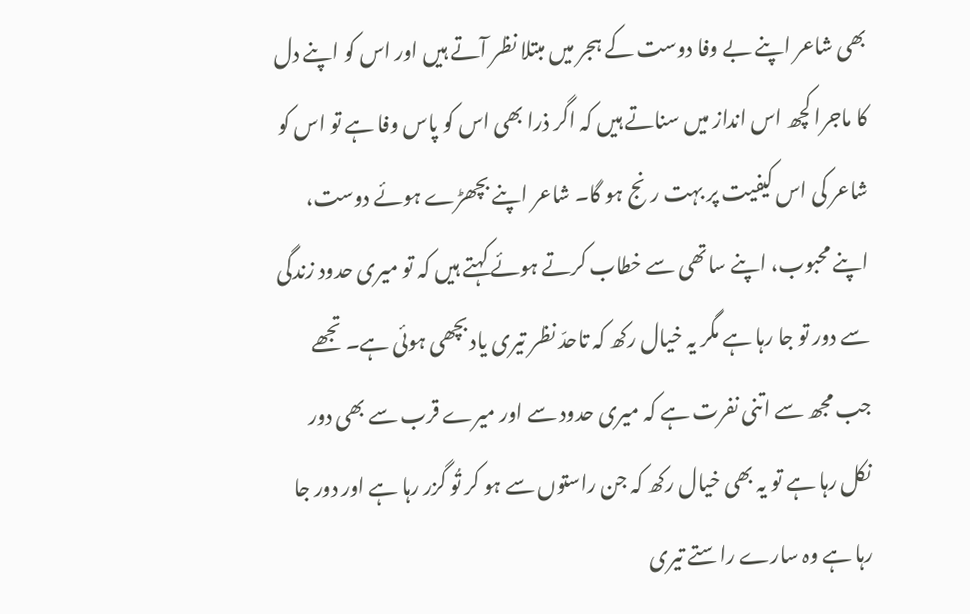بھی شاعر اپنے بے وفا دوست کے ہجر میں مبتلا نظر آتے ہیں اور اس کو اپنے دل کا ماجرا کچھ اس انداز میں سناتے ہیں کہ اگر ذرا بھی اس کو پاس وفا ہے تو اس کو شاعر کی اس کیفیت پر بہت رنج ہو گا۔ شاعر اپنے بچھڑے ہوئے دوست، اپنے محبوب، اپنے ساتھی سے خطاب کرتے ہوئے کہتے ہیں کہ تو میری حدود زندگی سے دور تو جا رہا ہے مگر یہ خیال رکھ کہ تاحدّ نظر تیری یاد بچھی ہوئی ہے۔ تجھے جب مجھ سے اتنی نفرت ہے کہ میری حدود سے اور میرے قرب سے بھی دور نکل رہا ہے تو یہ بھی خیال رکھ کہ جن راستوں سے ہو کر تُو گزر رہا ہے اور دور جا رہا ہے وہ سارے راستے تیری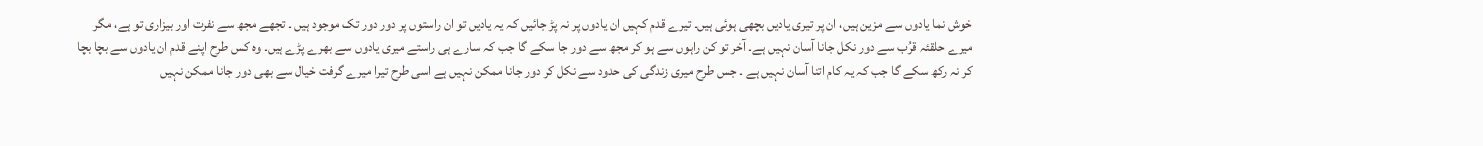خوش نما یادوں سے مزین ہیں، ان پر تیری یادیں بچھی ہوئی ہیں۔ تیرے قدم کہیں ان یادوں پر نہ پڑ جائیں کہ یہ یادیں تو ان راستوں پر دور دور تک موجود ہیں ۔ تجھے مجھ سے نفرت اور بیزاری تو ہے، مگر میرے حلقئہ قرُب سے دور نکل جانا آسان نہیں ہے۔ آخر تو کن راہوں سے ہو کر مجھ سے دور جا سکے گا جب کہ سارے ہی راستے میری یادوں سے بھرے پڑے ہیں۔ وہ کس طرح اپنے قدم ان یادوں سے بچا بچا کر نہ رکھ سکے گا جب کہ یہ کام اتنا آسان نہیں ہے ۔ جس طرح میری زندگی کی حدود سے نکل کر دور جانا ممکن نہیں ہے اسی طرح تیرا میرے گرفت خیال سے بھی دور جانا ممکن نہیں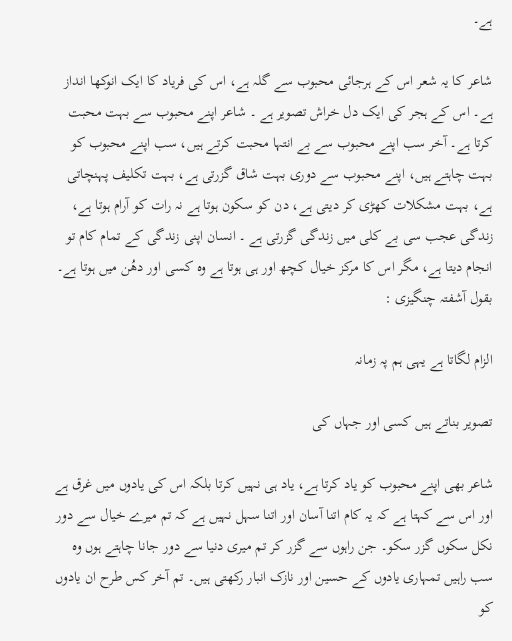ہے۔

شاعر کا یہ شعر اس کے ہرجائی محبوب سے گلہ ہے، اس کی فریاد کا ایک انوکھا انداز ہے۔ اس کے ہجر کی ایک دل خراش تصویر ہے ۔ شاعر اپنے محبوب سے بہت محبت کرتا ہے۔ آخر سب اپنے محبوب سے بے انتہا محبت کرتے ہیں، سب اپنے محبوب کو بہت چاہتے ہیں، اپنے محبوب سے دوری بہت شاق گزرتی ہے، بہت تکلیف پہنچاتی ہے، بہت مشکلات کھڑی کر دیتی ہے، دن کو سکون ہوتا ہے نہ رات کو آرام ہوتا ہے، زندگی عجب سی بے کلی میں زندگی گزرتی ہے ۔ انسان اپنی زندگی کے تمام کام تو انجام دیتا ہے، مگر اس کا مرکز خیال کچھ اور ہی ہوتا ہے وہ کسی اور دھُن میں ہوتا ہے۔ بقول آشفتہ چنگیزی :

الزام لگاتا ہے یہی ہم پہ زمانہ

تصویر بناتے ہیں کسی اور جہاں کی

شاعر بھی اپنے محبوب کو یاد کرتا ہے، یاد ہی نہیں کرتا بلکہ اس کی یادوں میں غرق ہے اور اس سے کہتا ہے کہ یہ کام اتنا آسان اور اتنا سہل نہیں ہے کہ تم میرے خیال سے دور نکل سکوں گزر سکو۔ جن راہوں سے گزر کر تم میری دنیا سے دور جانا چاہتے ہوں وہ سب راہیں تمہاری یادوں کے حسین اور نازک انبار رکھتی ہیں۔ تم آخر کس طرح ان یادوں کو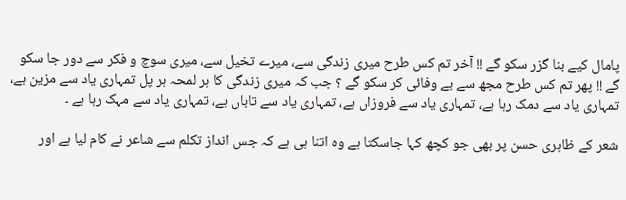پامال کیے بنا گزر سکو گے !! آخر تم کس طرح میری زندگی سے، میرے تخیل سے، میری سوچ و فکر سے دور جا سکو گے !! پھر تم کس طرح مجھ سے بے وفائی کر سکو گے ؟ جب کہ میری زندگی کا ہر لمحہ ہر پل تمہاری یاد سے مزین ہے، تمہاری یاد سے دمک رہا ہے، تمہاری یاد سے فروزاں ہے، تمہاری یاد سے تاباں ہے، تمہاری یاد سے مہک رہا ہے ۔

شعر کے ظاہری حسن پر بھی جو کچھ کہا جاسکتا ہے وہ اتنا ہی ہے کہ جس انداز تکلم سے شاعر نے کام لیا ہے اور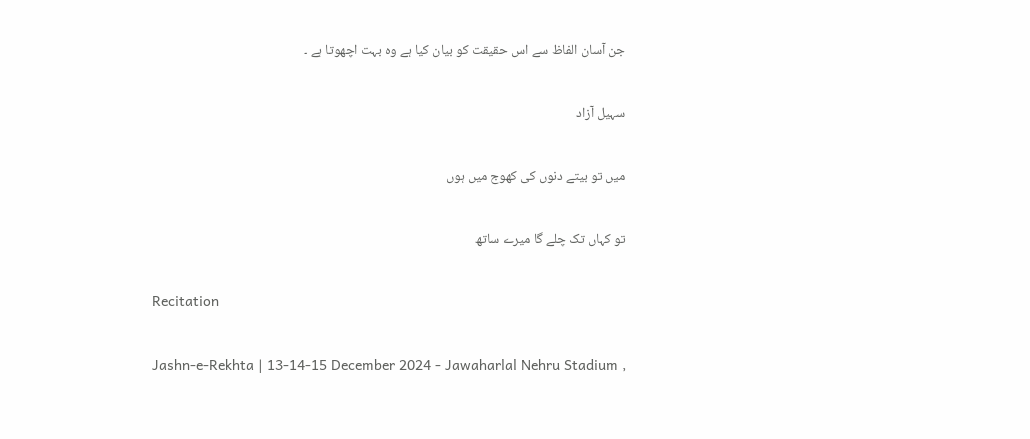جن آسان الفاظ سے اس حقیقت کو بیان کیا ہے وہ بہت اچھوتا ہے ۔

سہیل آزاد

میں تو بیتے دنوں کی کھوج میں ہوں

تو کہاں تک چلے گا میرے ساتھ

Recitation

Jashn-e-Rekhta | 13-14-15 December 2024 - Jawaharlal Nehru Stadium ,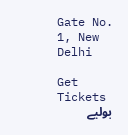Gate No. 1, New Delhi

Get Tickets
بولیے